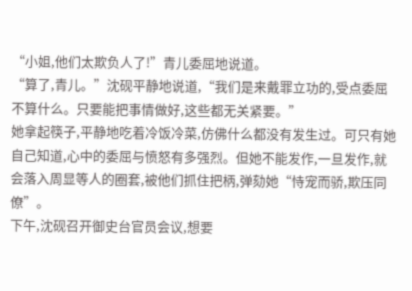“小姐,他们太欺负人了!”青儿委屈地说道。
“算了,青儿。”沈砚平静地说道,“我们是来戴罪立功的,受点委屈不算什么。只要能把事情做好,这些都无关紧要。”
她拿起筷子,平静地吃着冷饭冷菜,仿佛什么都没有发生过。可只有她自己知道,心中的委屈与愤怒有多强烈。但她不能发作,一旦发作,就会落入周显等人的圈套,被他们抓住把柄,弹劾她“恃宠而骄,欺压同僚”。
下午,沈砚召开御史台官员会议,想要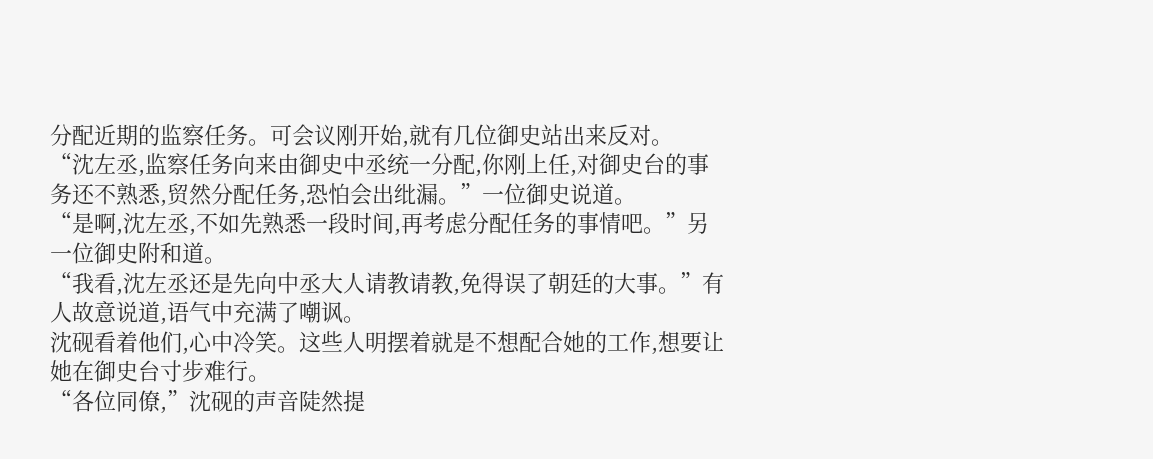分配近期的监察任务。可会议刚开始,就有几位御史站出来反对。
“沈左丞,监察任务向来由御史中丞统一分配,你刚上任,对御史台的事务还不熟悉,贸然分配任务,恐怕会出纰漏。”一位御史说道。
“是啊,沈左丞,不如先熟悉一段时间,再考虑分配任务的事情吧。”另一位御史附和道。
“我看,沈左丞还是先向中丞大人请教请教,免得误了朝廷的大事。”有人故意说道,语气中充满了嘲讽。
沈砚看着他们,心中冷笑。这些人明摆着就是不想配合她的工作,想要让她在御史台寸步难行。
“各位同僚,”沈砚的声音陡然提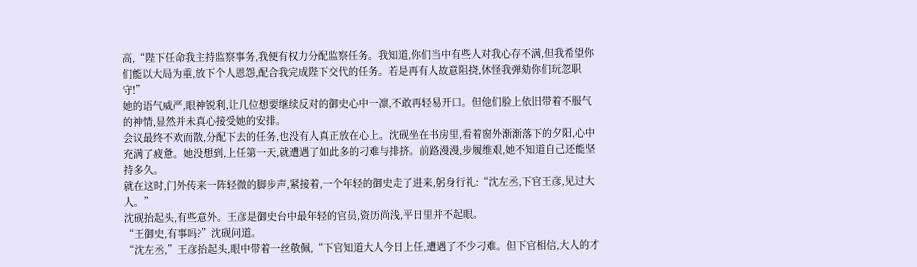高,“陛下任命我主持监察事务,我便有权力分配监察任务。我知道,你们当中有些人对我心存不满,但我希望你们能以大局为重,放下个人恩怨,配合我完成陛下交代的任务。若是再有人故意阻挠,休怪我弹劾你们玩忽职守!”
她的语气威严,眼神锐利,让几位想要继续反对的御史心中一凛,不敢再轻易开口。但他们脸上依旧带着不服气的神情,显然并未真心接受她的安排。
会议最终不欢而散,分配下去的任务,也没有人真正放在心上。沈砚坐在书房里,看着窗外渐渐落下的夕阳,心中充满了疲惫。她没想到,上任第一天,就遭遇了如此多的刁难与排挤。前路漫漫,步履维艰,她不知道自己还能坚持多久。
就在这时,门外传来一阵轻微的脚步声,紧接着,一个年轻的御史走了进来,躬身行礼:“沈左丞,下官王彦,见过大人。”
沈砚抬起头,有些意外。王彦是御史台中最年轻的官员,资历尚浅,平日里并不起眼。
“王御史,有事吗?”沈砚问道。
“沈左丞,”王彦抬起头,眼中带着一丝敬佩,“下官知道大人今日上任,遭遇了不少刁难。但下官相信,大人的才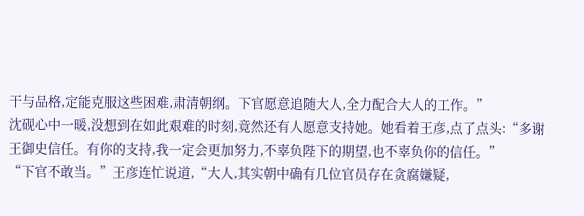干与品格,定能克服这些困难,肃清朝纲。下官愿意追随大人,全力配合大人的工作。”
沈砚心中一暖,没想到在如此艰难的时刻,竟然还有人愿意支持她。她看着王彦,点了点头:“多谢王御史信任。有你的支持,我一定会更加努力,不辜负陛下的期望,也不辜负你的信任。”
“下官不敢当。”王彦连忙说道,“大人,其实朝中确有几位官员存在贪腐嫌疑,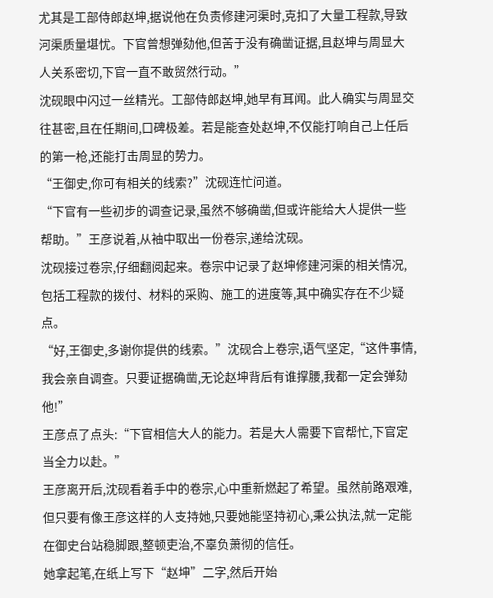尤其是工部侍郎赵坤,据说他在负责修建河渠时,克扣了大量工程款,导致河渠质量堪忧。下官曾想弹劾他,但苦于没有确凿证据,且赵坤与周显大人关系密切,下官一直不敢贸然行动。”
沈砚眼中闪过一丝精光。工部侍郎赵坤,她早有耳闻。此人确实与周显交往甚密,且在任期间,口碑极差。若是能查处赵坤,不仅能打响自己上任后的第一枪,还能打击周显的势力。
“王御史,你可有相关的线索?”沈砚连忙问道。
“下官有一些初步的调查记录,虽然不够确凿,但或许能给大人提供一些帮助。”王彦说着,从袖中取出一份卷宗,递给沈砚。
沈砚接过卷宗,仔细翻阅起来。卷宗中记录了赵坤修建河渠的相关情况,包括工程款的拨付、材料的采购、施工的进度等,其中确实存在不少疑点。
“好,王御史,多谢你提供的线索。”沈砚合上卷宗,语气坚定,“这件事情,我会亲自调查。只要证据确凿,无论赵坤背后有谁撑腰,我都一定会弹劾他!”
王彦点了点头:“下官相信大人的能力。若是大人需要下官帮忙,下官定当全力以赴。”
王彦离开后,沈砚看着手中的卷宗,心中重新燃起了希望。虽然前路艰难,但只要有像王彦这样的人支持她,只要她能坚持初心,秉公执法,就一定能在御史台站稳脚跟,整顿吏治,不辜负萧彻的信任。
她拿起笔,在纸上写下“赵坤”二字,然后开始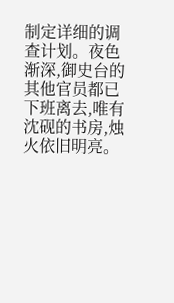制定详细的调查计划。夜色渐深,御史台的其他官员都已下班离去,唯有沈砚的书房,烛火依旧明亮。